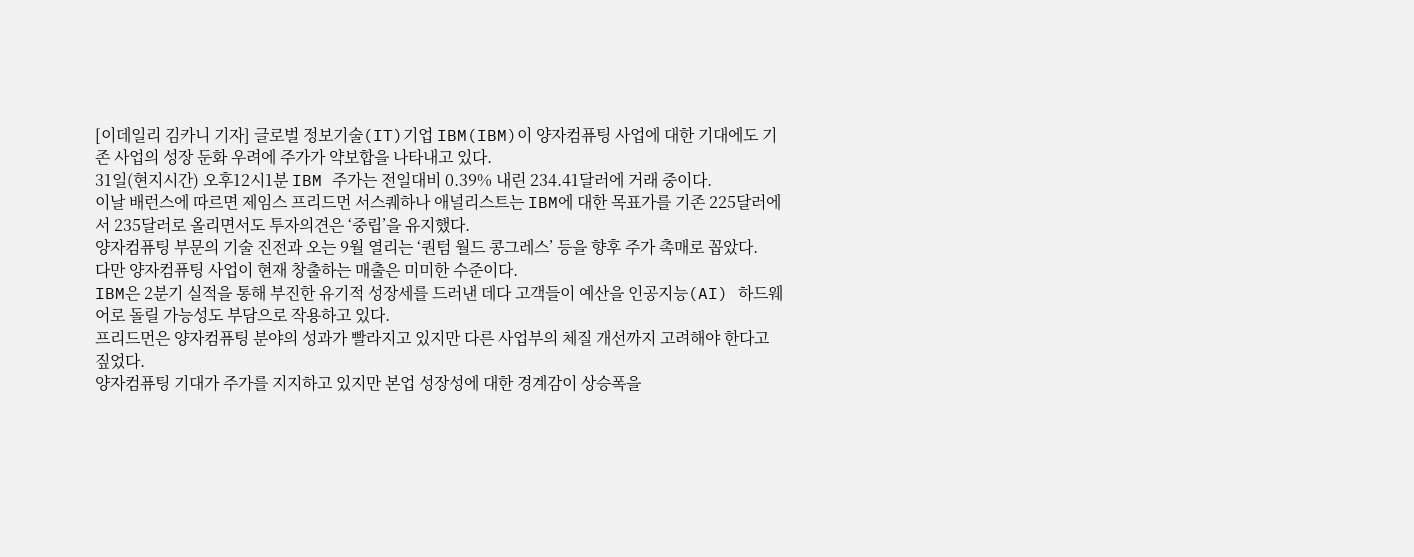[이데일리 김카니 기자] 글로벌 정보기술(IT)기업 IBM(IBM)이 양자컴퓨팅 사업에 대한 기대에도 기존 사업의 성장 둔화 우려에 주가가 약보합을 나타내고 있다.
31일(현지시간) 오후12시1분 IBM 주가는 전일대비 0.39% 내린 234.41달러에 거래 중이다.
이날 배런스에 따르면 제임스 프리드먼 서스퀘하나 애널리스트는 IBM에 대한 목표가를 기존 225달러에서 235달러로 올리면서도 투자의견은 ‘중립’을 유지했다.
양자컴퓨팅 부문의 기술 진전과 오는 9월 열리는 ‘퀀텀 월드 콩그레스’ 등을 향후 주가 촉매로 꼽았다.
다만 양자컴퓨팅 사업이 현재 창출하는 매출은 미미한 수준이다.
IBM은 2분기 실적을 통해 부진한 유기적 성장세를 드러낸 데다 고객들이 예산을 인공지능(AI) 하드웨어로 돌릴 가능성도 부담으로 작용하고 있다.
프리드먼은 양자컴퓨팅 분야의 성과가 빨라지고 있지만 다른 사업부의 체질 개선까지 고려해야 한다고 짚었다.
양자컴퓨팅 기대가 주가를 지지하고 있지만 본업 성장성에 대한 경계감이 상승폭을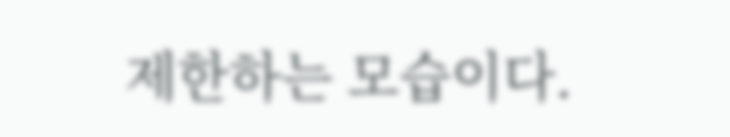제한하는 모습이다.